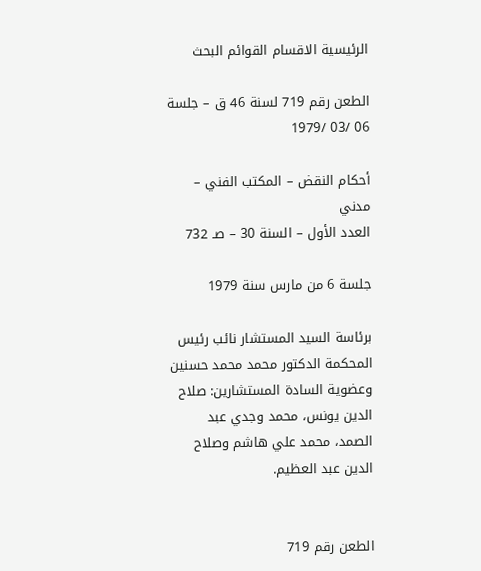الرئيسية الاقسام القوائم البحث

الطعن رقم 719 لسنة 46 ق – جلسة 06 /03 /1979

أحكام النقض – المكتب الفني – مدني
العدد الأول – السنة 30 – صـ 732

جلسة 6 من مارس سنة 1979

برئاسة السيد المستشار نائب رئيس المحكمة الدكتور محمد محمد حسنين وعضوية السادة المستشارين: صلاح الدين يونس، محمد وجدي عبد الصمد، محمد علي هاشم وصلاح الدين عبد العظيم.


الطعن رقم 719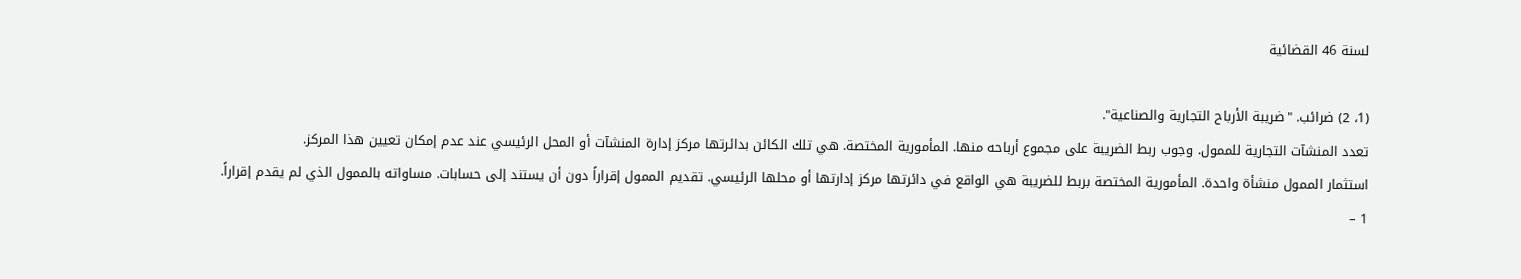لسنة 46 القضائية

(1، 2) ضرائب. "ضريبة الأرباح التجارية والصناعية".
تعدد المنشآت التجارية للممول. وجوب ربط الضريبة على مجموع أرباحه منها. المأمورية المختصة. هي تلك الكائن بدائرتها مركز إدارة المنشآت أو المحل الرئيسي عند عدم إمكان تعيين هذا المركز.
استثمار الممول منشأة واحدة. المأمورية المختصة بربط للضريبة هي الواقع في دائرتها مركز إدارتها أو محلها الرئيسي. تقديم الممول إقراراً دون أن يستند إلى حسابات. مساواته بالممول الذي لم يقدم إقراراً.
1 –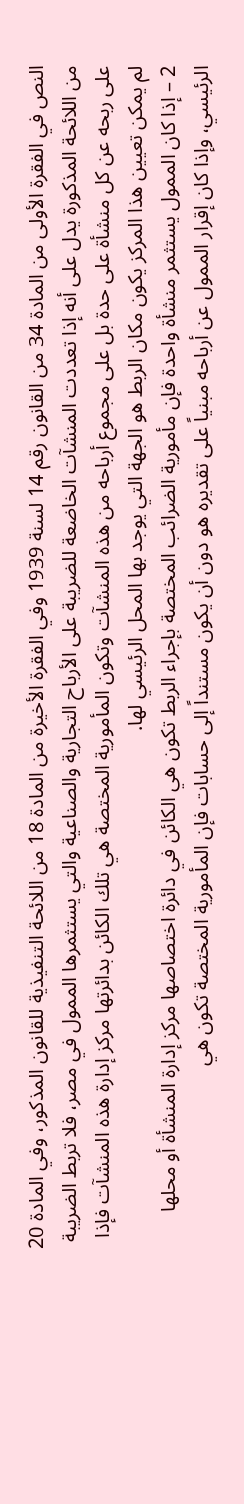النص في الفقرة الأولى من المادة 34 من القانون رقم 14 لسنة 1939 وفي الفقرة الأخيرة من المادة 18 من اللائحة التنفيذية للقانون المذكور، وفي المادة 20 من اللائحة المذكورة يدل على أنه إذا تعددت المنشآت الخاضعة للضريبة على الأرباح التجارية والصناعية والتي يستثمرها الممول في مصر، فلا تربط الضريبة على ربحه عن كل منشأة على حدة بل على مجموع أرباحه من هذه المنشآت وتكون المأمورية المختصة هي تلك الكائن بدائرتها مركز إدارة هذه المنشآت فإذا لم يمكن تعيين هذا المركز يكون مكان الربط هو الجهة التي يوجد بها المحل الرئيسي لها.
2 – إذا كان الممول يستثمر منشأة واحدة فإن مأمورية الضرائب المختصة بإجراء الربط تكون هي الكائن في دائرة اختصاصها مركز إدارة المنشأة أو محلها الرئيسي، وإذا كان إقرار الممول عن أرباحه مبنياً على تقديره هو دون أن يكون مستنداً إلى حسابات فإن المأمورية المختصة تكون هي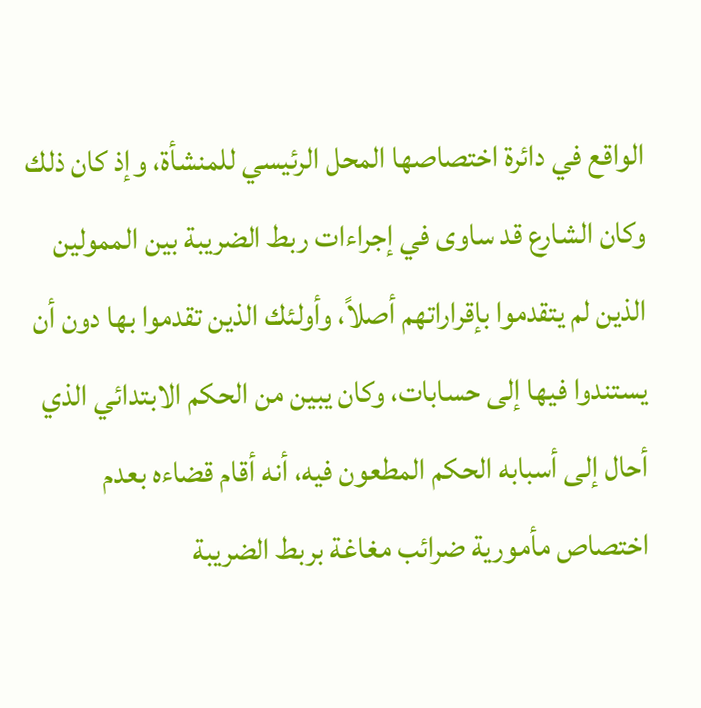الواقع في دائرة اختصاصها المحل الرئيسي للمنشأة، وإذ كان ذلك وكان الشارع قد ساوى في إجراءات ربط الضريبة بين الممولين الذين لم يتقدموا بإقراراتهم أصلاً، وأولئك الذين تقدموا بها دون أن يستندوا فيها إلى حسابات، وكان يبين من الحكم الابتدائي الذي أحال إلى أسبابه الحكم المطعون فيه، أنه أقام قضاءه بعدم اختصاص مأمورية ضرائب مغاغة بربط الضريبة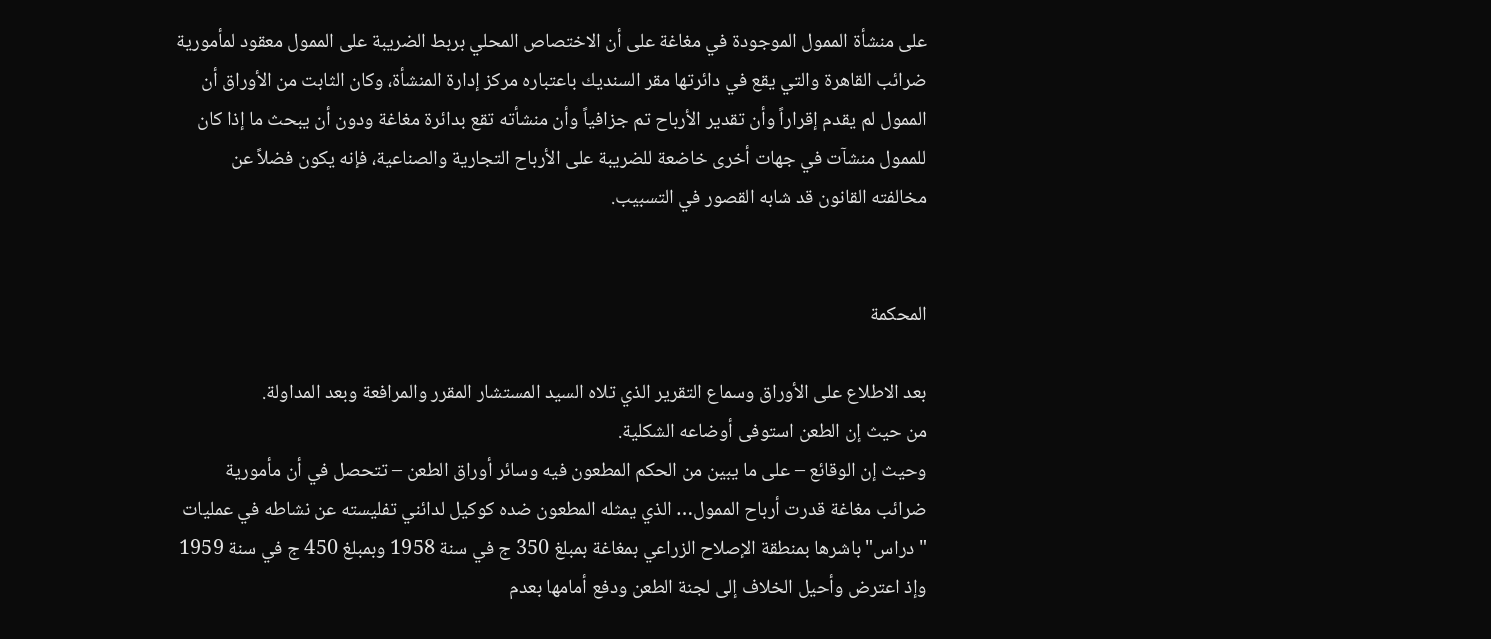على منشأة الممول الموجودة في مغاغة على أن الاختصاص المحلي بربط الضريبة على الممول معقود لمأمورية ضرائب القاهرة والتي يقع في دائرتها مقر السنديك باعتباره مركز إدارة المنشأة، وكان الثابت من الأوراق أن الممول لم يقدم إقراراً وأن تقدير الأرباح تم جزافياً وأن منشأته تقع بدائرة مغاغة ودون أن يبحث ما إذا كان للممول منشآت في جهات أخرى خاضعة للضريبة على الأرباح التجارية والصناعية، فإنه يكون فضلاً عن مخالفته القانون قد شابه القصور في التسبيب.


المحكمة

بعد الاطلاع على الأوراق وسماع التقرير الذي تلاه السيد المستشار المقرر والمرافعة وبعد المداولة.
من حيث إن الطعن استوفى أوضاعه الشكلية.
وحيث إن الوقائع – على ما يبين من الحكم المطعون فيه وسائر أوراق الطعن – تتحصل في أن مأمورية ضرائب مغاغة قدرت أرباح الممول… الذي يمثله المطعون ضده كوكيل لدائني تفليسته عن نشاطه في عمليات "دراس" باشرها بمنطقة الإصلاح الزراعي بمغاغة بمبلغ 350 ج في سنة 1958 وبمبلغ 450 ج في سنة 1959 وإذ اعترض وأحيل الخلاف إلى لجنة الطعن ودفع أمامها بعدم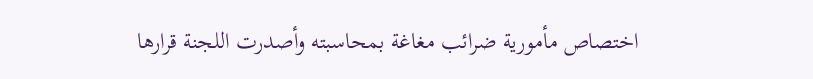اختصاص مأمورية ضرائب مغاغة بمحاسبته وأصدرت اللجنة قرارها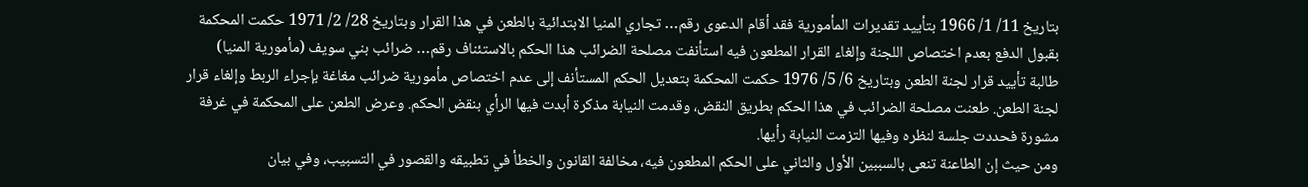بتاريخ 11/ 1/ 1966 بتأييد تقديرات المأمورية فقد أقام الدعوى رقم… تجاري المنيا الابتدائية بالطعن في هذا القرار وبتاريخ 28/ 2/ 1971 حكمت المحكمة بقبول الدفع بعدم اختصاص اللجنة وإلغاء القرار المطعون فيه استأنفت مصلحة الضرائب هذا الحكم بالاستئناف رقم… ضرائب بني سويف (مأمورية المنيا) طالبة تأييد قرار لجنة الطعن وبتاريخ 6/ 5/ 1976 حكمت المحكمة بتعديل الحكم المستأنف إلى عدم اختصاص مأمورية ضرائب مغاغة بإجراء الربط وإلغاء قرار لجنة الطعن. طعنت مصلحة الضرائب في هذا الحكم بطريق النقض، وقدمت النيابة مذكرة أبدت فيها الرأي بنقض الحكم. وعرض الطعن على المحكمة في غرفة مشورة فحددت جلسة لنظره وفيها التزمت النيابة رأيها.
ومن حيث إن الطاعنة تنعى بالسببين الأول والثاني على الحكم المطعون فيه، مخالفة القانون والخطأ في تطبيقه والقصور في التسبيب، وفي بيان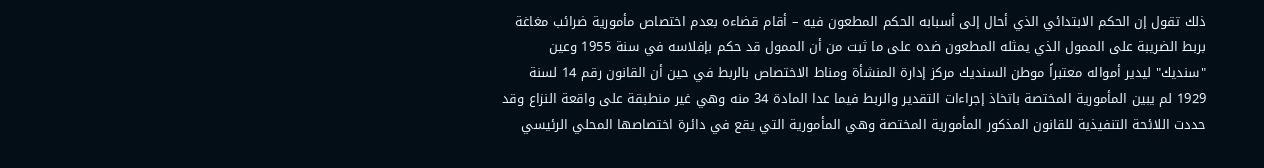ذلك تقول إن الحكم الابتدائي الذي أحال إلى أسبابه الحكم المطعون فيه – أقام قضاءه بعدم اختصاص مأمورية ضرائب مغاغة بربط الضريبة على الممول الذي يمثله المطعون ضده على ما ثبت من أن الممول قد حكم بإفلاسه في سنة 1955 وعين "سنديك" ليدير أمواله معتبراً موطن السنديك مركز إدارة المنشأة ومناط الاختصاص بالربط في حين أن القانون رقم 14 لسنة 1929 لم يبين المأمورية المختصة باتخاذ إجراءات التقدير والربط فيما عدا المادة 34 منه وهي غير منطبقة على واقعة النزاع وقد حددت اللائحة التنفيذية للقانون المذكور المأمورية المختصة وهي المأمورية التي يقع في دائرة اختصاصها المحلي الرئيسي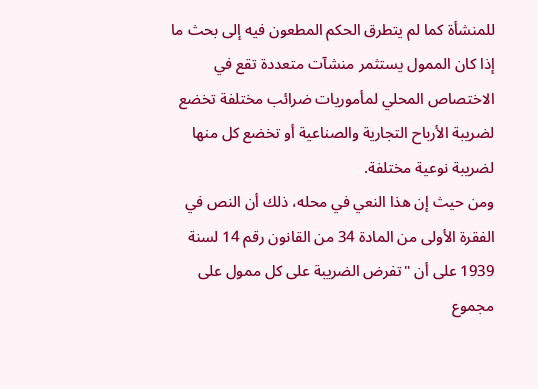للمنشأة كما لم يتطرق الحكم المطعون فيه إلى بحث ما إذا كان الممول يستثمر منشآت متعددة تقع في الاختصاص المحلي لمأموريات ضرائب مختلفة تخضع لضريبة الأرباح التجارية والصناعية أو تخضع كل منها لضريبة نوعية مختلفة.
ومن حيث إن هذا النعي في محله، ذلك أن النص في الفقرة الأولى من المادة 34 من القانون رقم 14 لسنة 1939 على أن "تفرض الضريبة على كل ممول على مجموع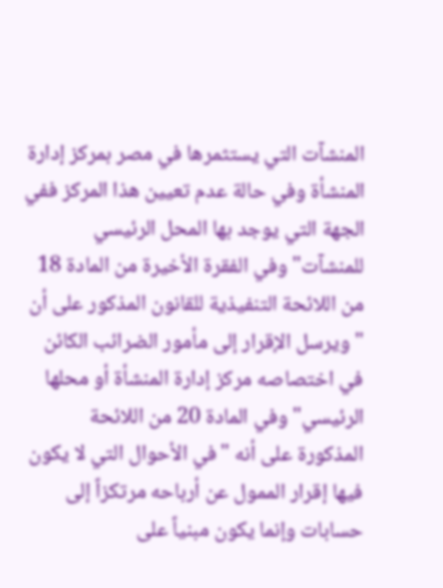المنشآت التي يستثمرها في مصر بمركز إدارة المنشأة وفي حالة عدم تعيين هذا المركز ففي الجهة التي يوجد بها المحل الرئيسي للمنشآت" وفي الفقرة الأخيرة من المادة 18 من اللائحة التنفيذية للقانون المذكور على أن "ويرسل الإقرار إلى مأمور الضرائب الكائن في اختصاصه مركز إدارة المنشأة أو محلها الرئيسي" وفي المادة 20 من اللائحة المذكورة على أنه "في الأحوال التي لا يكون فيها إقرار الممول عن أرباحه مرتكزاً إلى حسابات وإنما يكون مبنياً على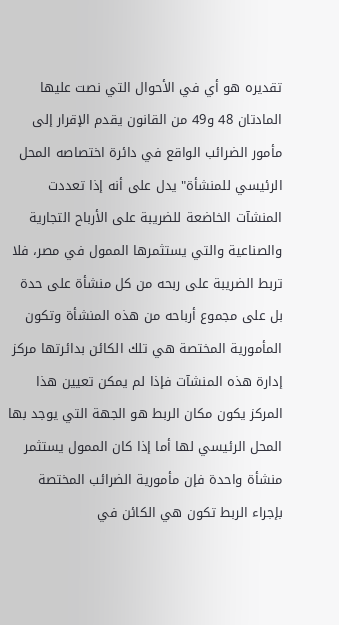تقديره هو أي في الأحوال التي نصت عليها المادتان 48 و49 من القانون يقدم الإقرار إلى مأمور الضرائب الواقع في دائرة اختصاصه المحل الرئيسي للمنشأة" يدل على أنه إذا تعددت المنشآت الخاضعة للضريبة على الأرباح التجارية والصناعية والتي يستثمرها الممول في مصر، فلا تربط الضريبة على ربحه من كل منشأة على حدة بل على مجموع أرباحه من هذه المنشأة وتكون المأمورية المختصة هي تلك الكائن بدائرتها مركز إدارة هذه المنشآت فإذا لم يمكن تعيين هذا المركز يكون مكان الربط هو الجهة التي يوجد بها المحل الرئيسي لها أما إذا كان الممول يستثمر منشأة واحدة فإن مأمورية الضرائب المختصة بإجراء الربط تكون هي الكائن في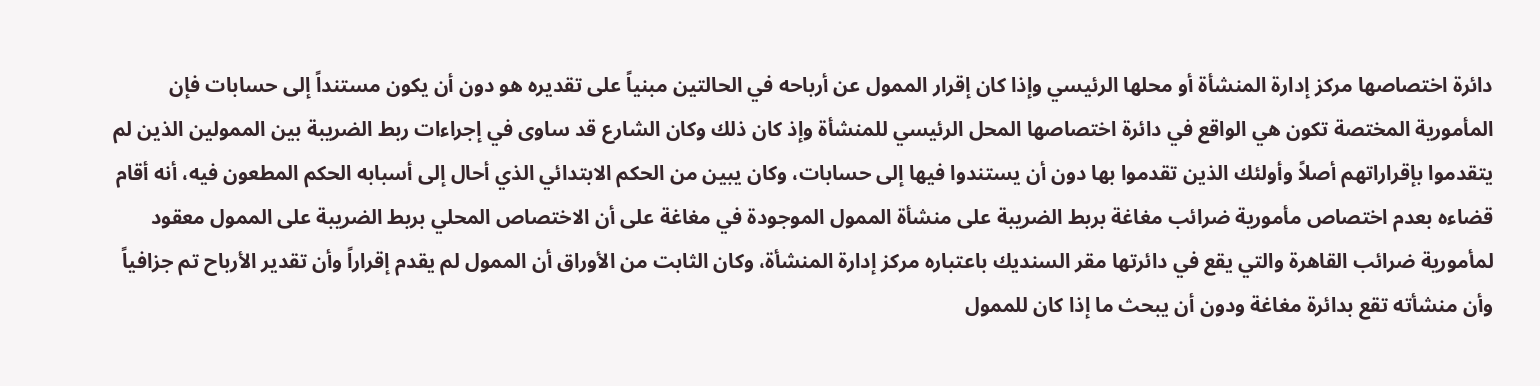دائرة اختصاصها مركز إدارة المنشأة أو محلها الرئيسي وإذا كان إقرار الممول عن أرباحه في الحالتين مبنياً على تقديره هو دون أن يكون مستنداً إلى حسابات فإن المأمورية المختصة تكون هي الواقع في دائرة اختصاصها المحل الرئيسي للمنشأة وإذ كان ذلك وكان الشارع قد ساوى في إجراءات ربط الضريبة بين الممولين الذين لم يتقدموا بإقراراتهم أصلاً وأولئك الذين تقدموا بها دون أن يستندوا فيها إلى حسابات، وكان يبين من الحكم الابتدائي الذي أحال إلى أسبابه الحكم المطعون فيه، أنه أقام قضاءه بعدم اختصاص مأمورية ضرائب مغاغة بربط الضريبة على منشأة الممول الموجودة في مغاغة على أن الاختصاص المحلي بربط الضريبة على الممول معقود لمأمورية ضرائب القاهرة والتي يقع في دائرتها مقر السنديك باعتباره مركز إدارة المنشأة، وكان الثابت من الأوراق أن الممول لم يقدم إقراراً وأن تقدير الأرباح تم جزافياً وأن منشأته تقع بدائرة مغاغة ودون أن يبحث ما إذا كان للممول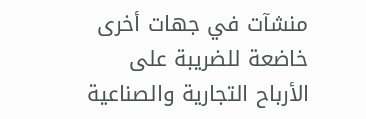منشآت في جهات أخرى خاضعة للضريبة على الأرباح التجارية والصناعية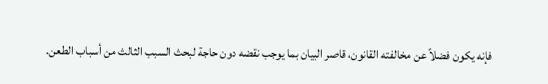فإنه يكون فضلاً عن مخالفته القانون، قاصر البيان بما يوجب نقضه دون حاجة لبحث السبب الثالث من أسباب الطعن.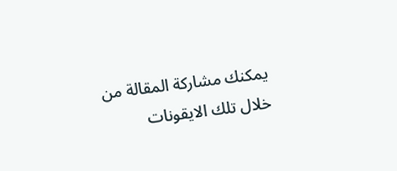يمكنك مشاركة المقالة من خلال تلك الايقونات